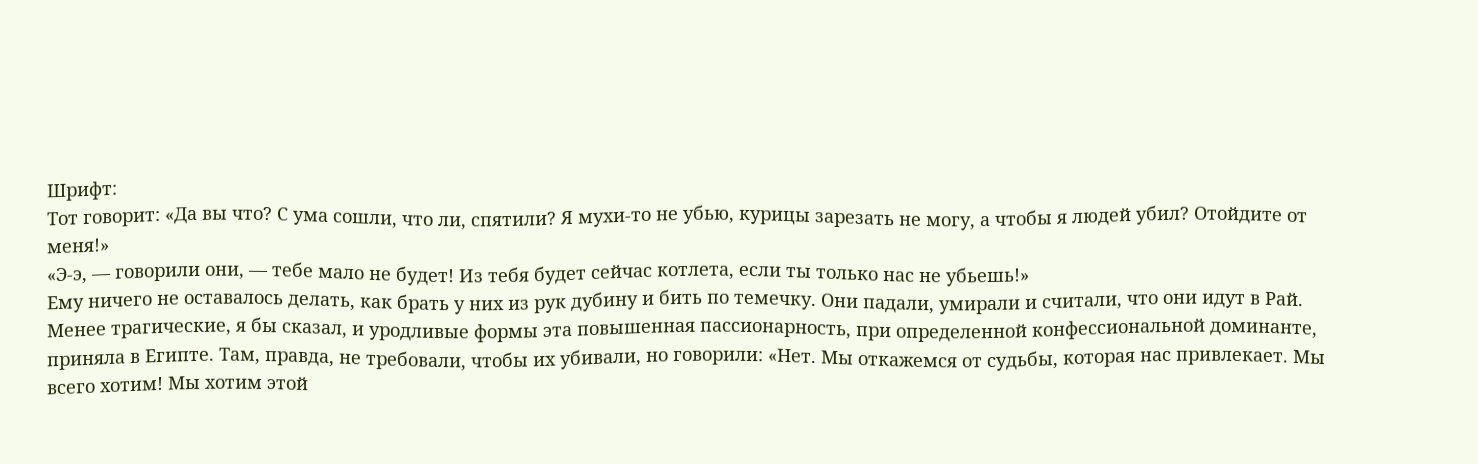Шрифт:
Тот говорит: «Да вы что? С ума сошли, что ли, спятили? Я мухи-то не убью, курицы зарезать не могу, а чтобы я людей убил? Отойдите от меня!»
«Э-э, — говорили они, — тебе мало не будет! Из тебя будет сейчас котлета, если ты только нас не убьешь!»
Ему ничего не оставалось делать, как брать у них из рук дубину и бить по темечку. Они падали, умирали и считали, что они идут в Рай.
Менее трагические, я бы сказал, и уродливые формы эта повышенная пассионарность, при определенной конфессиональной доминанте, приняла в Египте. Там, правда, не требовали, чтобы их убивали, но говорили: «Нет. Мы откажемся от судьбы, которая нас привлекает. Мы всего хотим! Мы хотим этой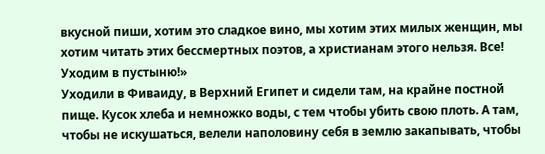вкусной пиши, хотим это сладкое вино, мы хотим этих милых женщин, мы хотим читать этих бессмертных поэтов, а христианам этого нельзя. Все! Уходим в пустыню!»
Уходили в Фиваиду, в Верхний Египет и сидели там, на крайне постной пище. Кусок хлеба и немножко воды, с тем чтобы убить свою плоть. А там, чтобы не искушаться, велели наполовину себя в землю закапывать, чтобы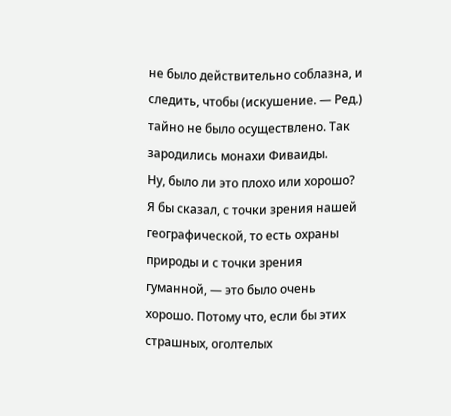не было действительно соблазна, и следить, чтобы (искушение. — Ред.) тайно не было осуществлено. Так зародились монахи Фиваиды.
Ну, было ли это плохо или хорошо? Я бы сказал, с точки зрения нашей географической, то есть охраны природы и с точки зрения гуманной, — это было очень хорошо. Потому что, если бы этих страшных, оголтелых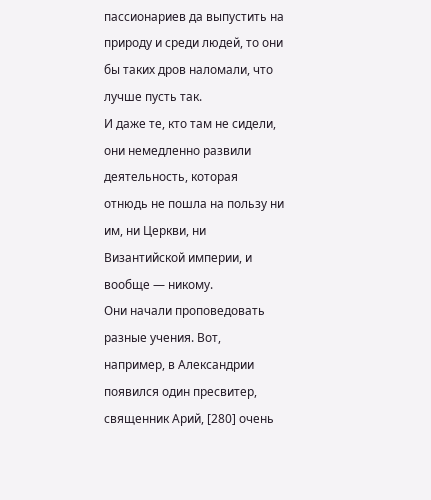пассионариев да выпустить на природу и среди людей, то они бы таких дров наломали, что лучше пусть так.
И даже те, кто там не сидели, они немедленно развили деятельность, которая отнюдь не пошла на пользу ни им, ни Церкви, ни Византийской империи, и вообще — никому.
Они начали проповедовать разные учения. Вот, например, в Александрии появился один пресвитер, священник Арий, [280] очень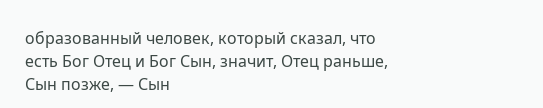образованный человек, который сказал, что есть Бог Отец и Бог Сын, значит, Отец раньше, Сын позже, — Сын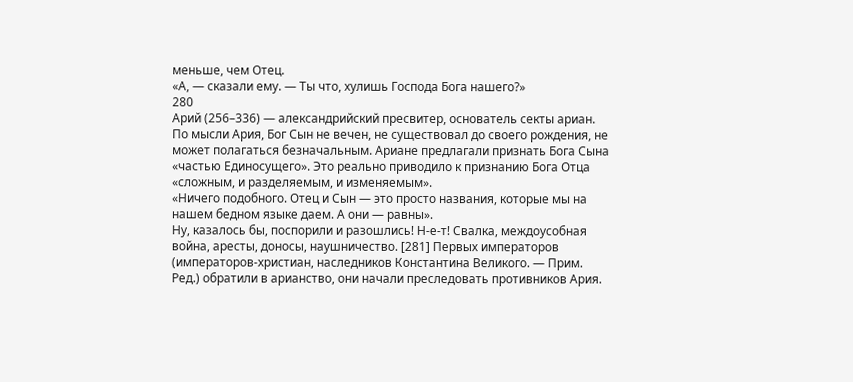меньше, чем Отец.
«А, — сказали ему. — Ты что, хулишь Господа Бога нашего?»
280
Арий (256–336) — александрийский пресвитер, основатель секты ариан. По мысли Ария, Бог Сын не вечен, не существовал до своего рождения, не может полагаться безначальным. Ариане предлагали признать Бога Сына «частью Единосущего». Это реально приводило к признанию Бога Отца «сложным, и разделяемым, и изменяемым».
«Ничего подобного. Отец и Сын — это просто названия, которые мы на нашем бедном языке даем. А они — равны».
Ну, казалось бы, поспорили и разошлись! Н-е-т! Свалка, междоусобная война, аресты, доносы, наушничество. [281] Первых императоров (императоров-христиан, наследников Константина Великого. — Прим. Ред.) обратили в арианство, они начали преследовать противников Ария.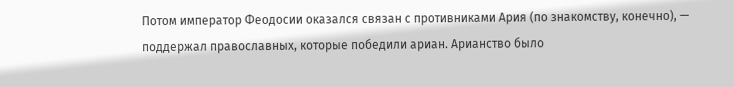Потом император Феодосии оказался связан с противниками Ария (по знакомству, конечно), — поддержал православных, которые победили ариан. Арианство было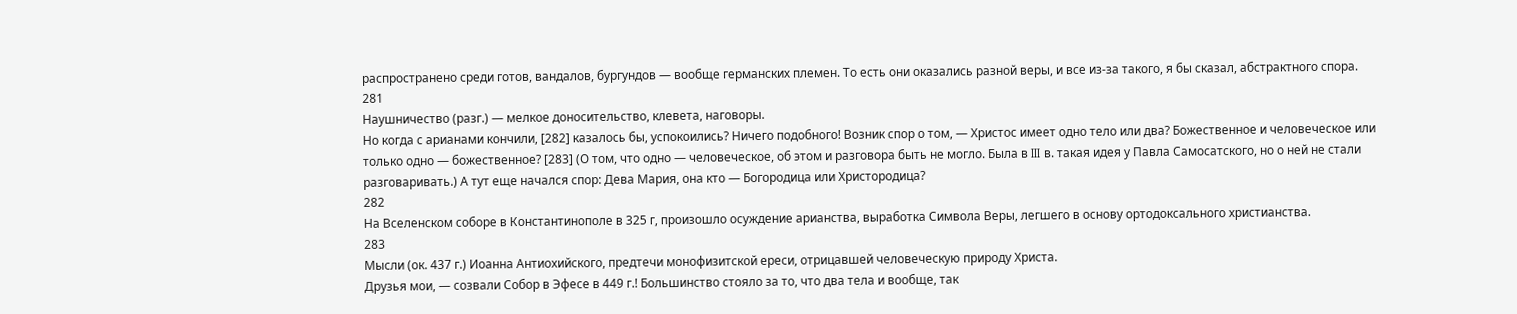распространено среди готов, вандалов, бургундов — вообще германских племен. То есть они оказались разной веры, и все из-за такого, я бы сказал, абстрактного спора.
281
Наушничество (разг.) — мелкое доносительство, клевета, наговоры.
Но когда с арианами кончили, [282] казалось бы, успокоились? Ничего подобного! Возник спор о том, — Христос имеет одно тело или два? Божественное и человеческое или только одно — божественное? [283] (О том, что одно — человеческое, об этом и разговора быть не могло. Была в III в. такая идея у Павла Самосатского, но о ней не стали разговаривать.) А тут еще начался спор: Дева Мария, она кто — Богородица или Христородица?
282
На Вселенском соборе в Константинополе в 325 г, произошло осуждение арианства, выработка Символа Веры, легшего в основу ортодоксального христианства.
283
Мысли (ок. 437 г.) Иоанна Антиохийского, предтечи монофизитской ереси, отрицавшей человеческую природу Христа.
Друзья мои, — созвали Собор в Эфесе в 449 г.! Большинство стояло за то, что два тела и вообще, так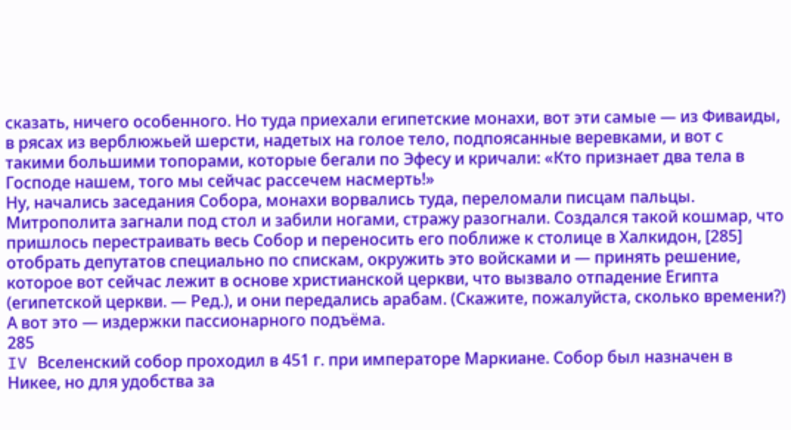сказать, ничего особенного. Но туда приехали египетские монахи, вот эти самые — из Фиваиды, в рясах из верблюжьей шерсти, надетых на голое тело, подпоясанные веревками, и вот с такими большими топорами, которые бегали по Эфесу и кричали: «Кто признает два тела в Господе нашем, того мы сейчас рассечем насмерть!»
Ну, начались заседания Собора, монахи ворвались туда, переломали писцам пальцы. Митрополита загнали под стол и забили ногами, стражу разогнали. Создался такой кошмар, что пришлось перестраивать весь Собор и переносить его поближе к столице в Халкидон, [285] отобрать депутатов специально по спискам, окружить это войсками и — принять решение, которое вот сейчас лежит в основе христианской церкви, что вызвало отпадение Египта (египетской церкви. — Ред.), и они передались арабам. (Скажите, пожалуйста, сколько времени?) А вот это — издержки пассионарного подъёма.
285
IV Вселенский собор проходил в 451 г. при императоре Маркиане. Собор был назначен в Никее, но для удобства за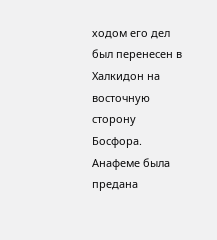ходом его дел был перенесен в Халкидон на восточную сторону Босфора. Анафеме была предана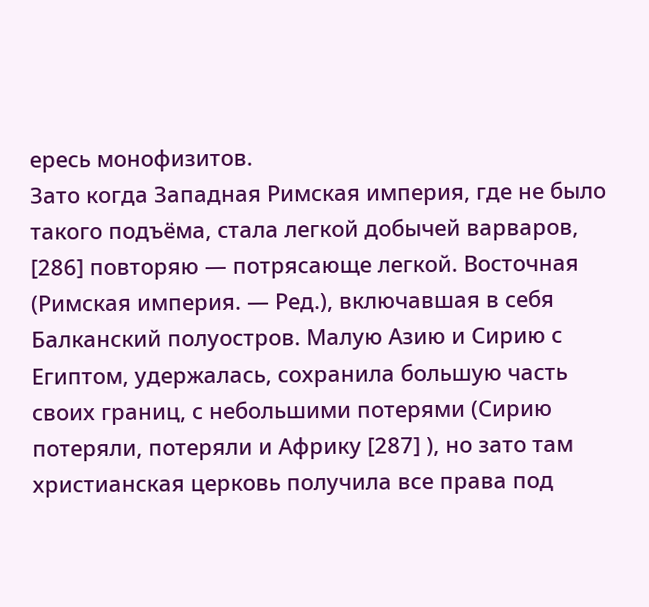ересь монофизитов.
Зато когда Западная Римская империя, где не было такого подъёма, стала легкой добычей варваров, [286] повторяю — потрясающе легкой. Восточная (Римская империя. — Ред.), включавшая в себя Балканский полуостров. Малую Азию и Сирию с Египтом, удержалась, сохранила большую часть своих границ, с небольшими потерями (Сирию потеряли, потеряли и Африку [287] ), но зато там христианская церковь получила все права под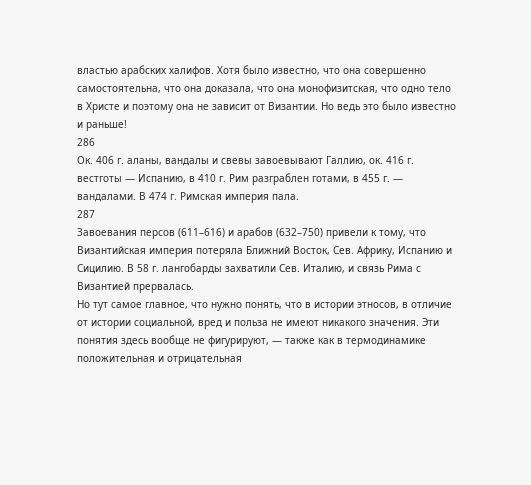властью арабских халифов. Хотя было известно, что она совершенно самостоятельна, что она доказала, что она монофизитская, что одно тело в Христе и поэтому она не зависит от Византии. Но ведь это было известно и раньше!
286
Ок. 406 г. аланы, вандалы и свевы завоевывают Галлию, ок. 416 г. вестготы — Испанию, в 410 г. Рим разграблен готами, в 455 г. — вандалами. В 474 г. Римская империя пала.
287
Завоевания персов (611–616) и арабов (632–750) привели к тому, что Византийская империя потеряла Ближний Восток, Сев. Африку, Испанию и Сицилию. В 58 г. лангобарды захватили Сев. Италию, и связь Рима с Византией прервалась.
Но тут самое главное, что нужно понять, что в истории этносов, в отличие от истории социальной, вред и польза не имеют никакого значения. Эти понятия здесь вообще не фигурируют, — также как в термодинамике положительная и отрицательная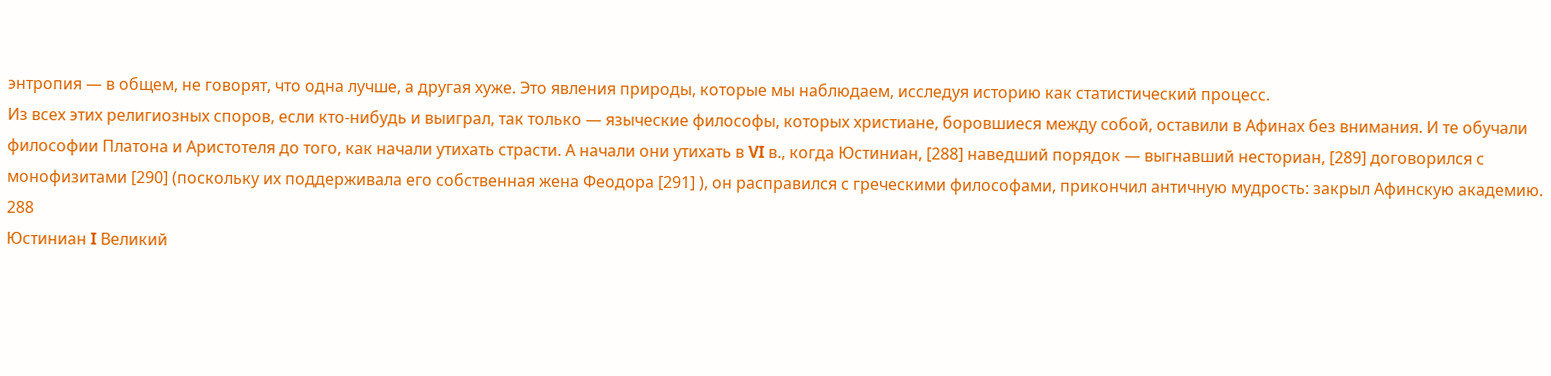энтропия — в общем, не говорят, что одна лучше, а другая хуже. Это явления природы, которые мы наблюдаем, исследуя историю как статистический процесс.
Из всех этих религиозных споров, если кто-нибудь и выиграл, так только — языческие философы, которых христиане, боровшиеся между собой, оставили в Афинах без внимания. И те обучали философии Платона и Аристотеля до того, как начали утихать страсти. А начали они утихать в VI в., когда Юстиниан, [288] наведший порядок — выгнавший несториан, [289] договорился с монофизитами [290] (поскольку их поддерживала его собственная жена Феодора [291] ), он расправился с греческими философами, прикончил античную мудрость: закрыл Афинскую академию.
288
Юстиниан I Великий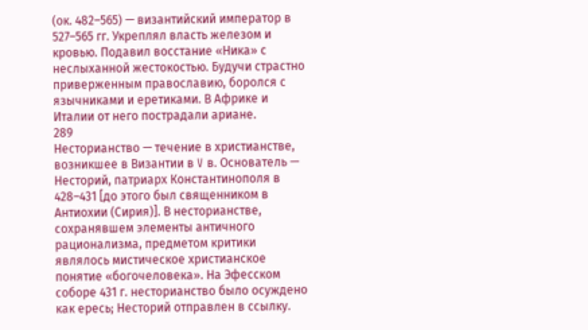(ок. 482–565) — византийский император в 527–565 гг. Укреплял власть железом и кровью. Подавил восстание «Ника» с неслыханной жестокостью. Будучи страстно приверженным православию, боролся с язычниками и еретиками. В Африке и Италии от него пострадали ариане.
289
Несторианство — течение в христианстве, возникшее в Византии в V в. Основатель — Несторий, патриарх Константинополя в 428–431 [до этого был священником в Антиохии (Сирия)]. В несторианстве, сохранявшем элементы античного рационализма, предметом критики являлось мистическое христианское понятие «богочеловека». На Эфесском соборе 431 г. несторианство было осуждено как ересь; Несторий отправлен в ссылку.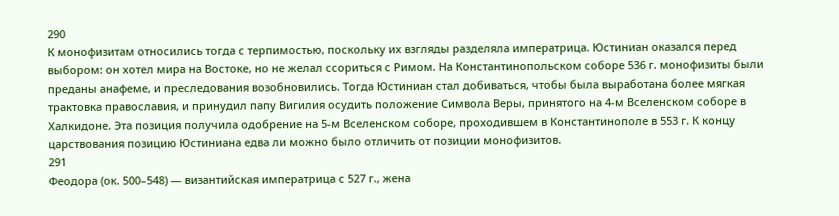290
К монофизитам относились тогда с терпимостью, поскольку их взгляды разделяла императрица. Юстиниан оказался перед выбором: он хотел мира на Востоке, но не желал ссориться с Римом. На Константинопольском соборе 536 г. монофизиты были преданы анафеме, и преследования возобновились. Тогда Юстиниан стал добиваться, чтобы была выработана более мягкая трактовка православия, и принудил папу Вигилия осудить положение Символа Веры, принятого на 4-м Вселенском соборе в Халкидоне. Эта позиция получила одобрение на 5-м Вселенском соборе, проходившем в Константинополе в 553 г. К концу царствования позицию Юстиниана едва ли можно было отличить от позиции монофизитов.
291
Феодора (ок. 500–548) — византийская императрица с 527 г., жена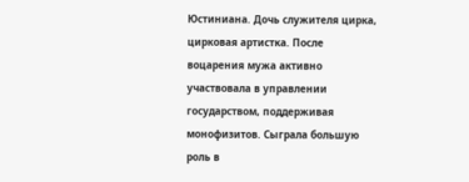Юстиниана. Дочь служителя цирка, цирковая артистка. После воцарения мужа активно участвовала в управлении государством, поддерживая монофизитов. Сыграла большую роль в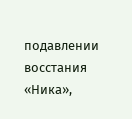подавлении восстания «Ника»,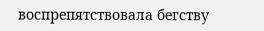воспрепятствовала бегству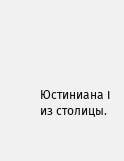Юстиниана I из столицы.